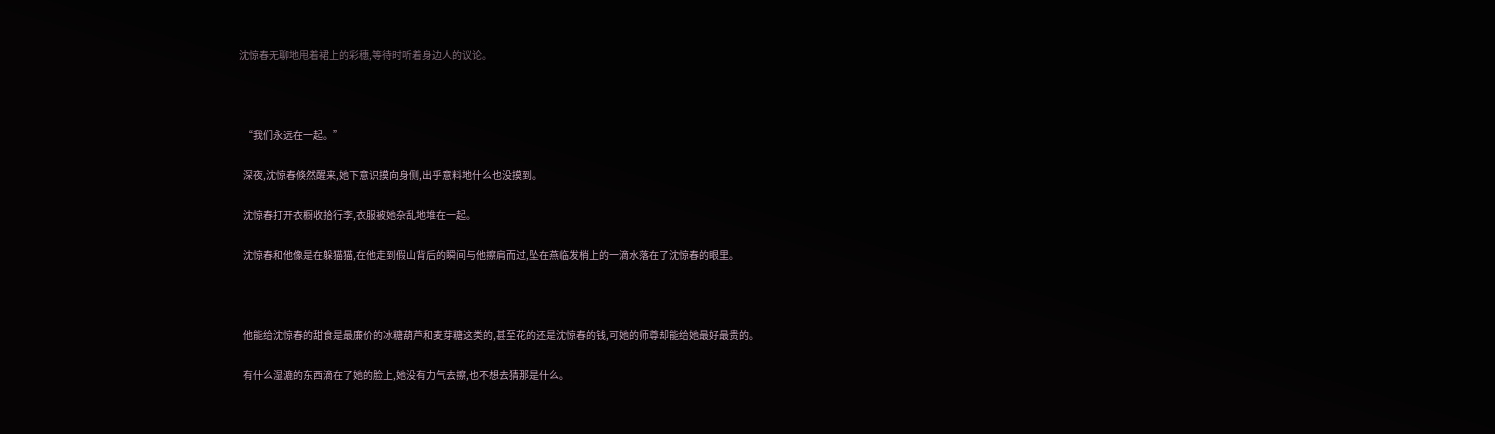沈惊春无聊地甩着裙上的彩穗,等待时听着身边人的议论。



  “我们永远在一起。”

  深夜,沈惊春倏然醒来,她下意识摸向身侧,出乎意料地什么也没摸到。

  沈惊春打开衣橱收拾行李,衣服被她杂乱地堆在一起。

  沈惊春和他像是在躲猫猫,在他走到假山背后的瞬间与他擦肩而过,坠在燕临发梢上的一滴水落在了沈惊春的眼里。



  他能给沈惊春的甜食是最廉价的冰糖葫芦和麦芽糖这类的,甚至花的还是沈惊春的钱,可她的师尊却能给她最好最贵的。

  有什么湿漉的东西滴在了她的脸上,她没有力气去擦,也不想去猜那是什么。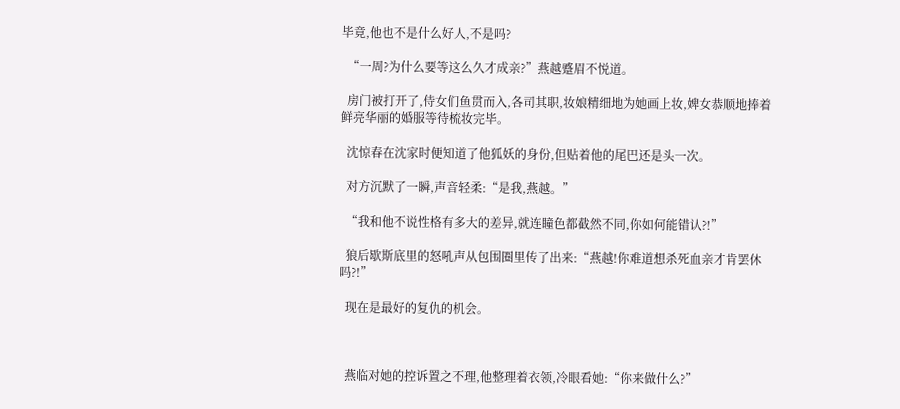毕竟,他也不是什么好人,不是吗?

  “一周?为什么要等这么久才成亲?”燕越蹙眉不悦道。

  房门被打开了,侍女们鱼贯而入,各司其职,妆娘精细地为她画上妆,婢女恭顺地捧着鲜亮华丽的婚服等待梳妆完毕。

  沈惊春在沈家时便知道了他狐妖的身份,但贴着他的尾巴还是头一次。

  对方沉默了一瞬,声音轻柔:“是我,燕越。”

  “我和他不说性格有多大的差异,就连瞳色都截然不同,你如何能错认?!”

  狼后歇斯底里的怒吼声从包围圈里传了出来:“燕越!你难道想杀死血亲才肯罢休吗?!”

  现在是最好的复仇的机会。



  燕临对她的控诉置之不理,他整理着衣领,冷眼看她:“你来做什么?”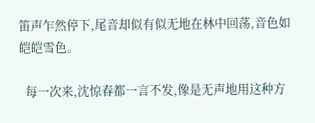笛声乍然停下,尾音却似有似无地在林中回荡,音色如皑皑雪色。

  每一次来,沈惊春都一言不发,像是无声地用这种方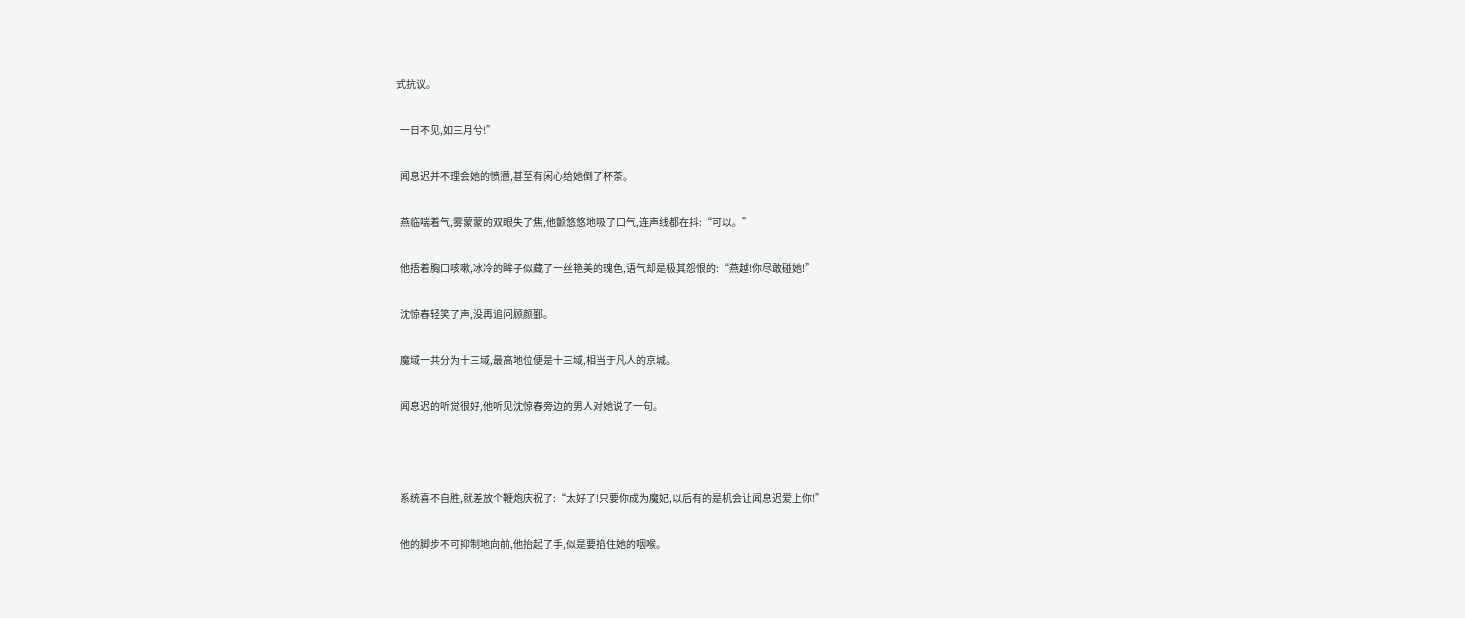式抗议。

  一日不见,如三月兮!”

  闻息迟并不理会她的愤懑,甚至有闲心给她倒了杯茶。

  燕临喘着气,雾蒙蒙的双眼失了焦,他颤悠悠地吸了口气,连声线都在抖:“可以。”

  他捂着胸口咳嗽,冰冷的眸子似藏了一丝艳美的瑰色,语气却是极其怨恨的:“燕越!你尽敢碰她!”

  沈惊春轻笑了声,没再追问顾颜鄞。

  魔域一共分为十三域,最高地位便是十三域,相当于凡人的京城。

  闻息迟的听觉很好,他听见沈惊春旁边的男人对她说了一句。



  系统喜不自胜,就差放个鞭炮庆祝了:“太好了!只要你成为魔妃,以后有的是机会让闻息迟爱上你!”

  他的脚步不可抑制地向前,他抬起了手,似是要掐住她的咽喉。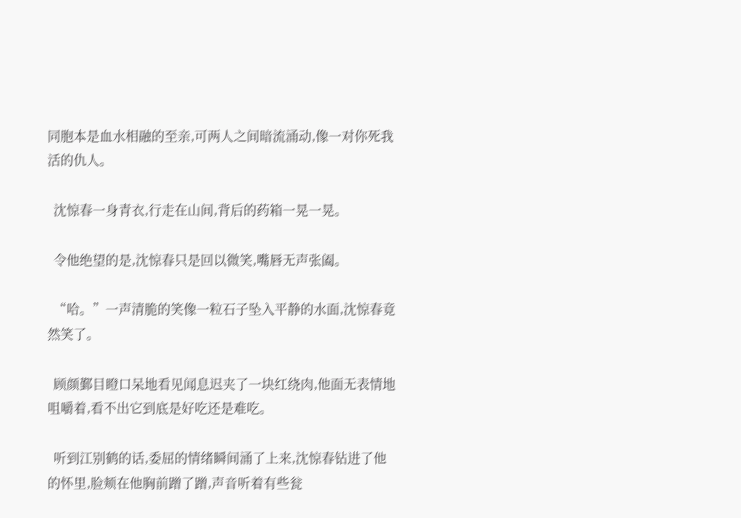同胞本是血水相融的至亲,可两人之间暗流涌动,像一对你死我活的仇人。

  沈惊春一身青衣,行走在山间,背后的药箱一晃一晃。

  令他绝望的是,沈惊春只是回以微笑,嘴唇无声张阖。

  “哈。”一声清脆的笑像一粒石子坠入平静的水面,沈惊春竟然笑了。

  顾颜鄞目瞪口呆地看见闻息迟夹了一块红绕肉,他面无表情地咀嚼着,看不出它到底是好吃还是难吃。

  听到江别鹤的话,委屈的情绪瞬间涌了上来,沈惊春钻进了他的怀里,脸颊在他胸前蹭了蹭,声音听着有些瓮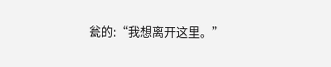瓮的:“我想离开这里。”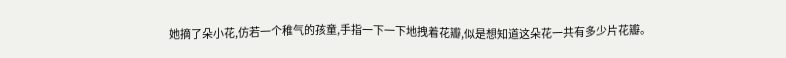她摘了朵小花,仿若一个稚气的孩童,手指一下一下地拽着花瓣,似是想知道这朵花一共有多少片花瓣。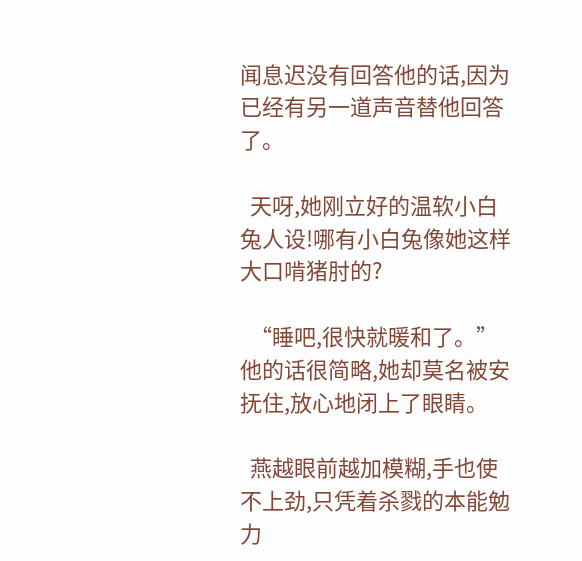闻息迟没有回答他的话,因为已经有另一道声音替他回答了。

  天呀,她刚立好的温软小白兔人设!哪有小白兔像她这样大口啃猪肘的?

  “睡吧,很快就暖和了。”他的话很简略,她却莫名被安抚住,放心地闭上了眼睛。

  燕越眼前越加模糊,手也使不上劲,只凭着杀戮的本能勉力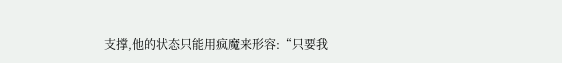支撑,他的状态只能用疯魔来形容:“只要我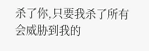杀了你,只要我杀了所有会威胁到我的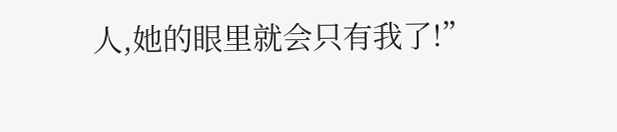人,她的眼里就会只有我了!”